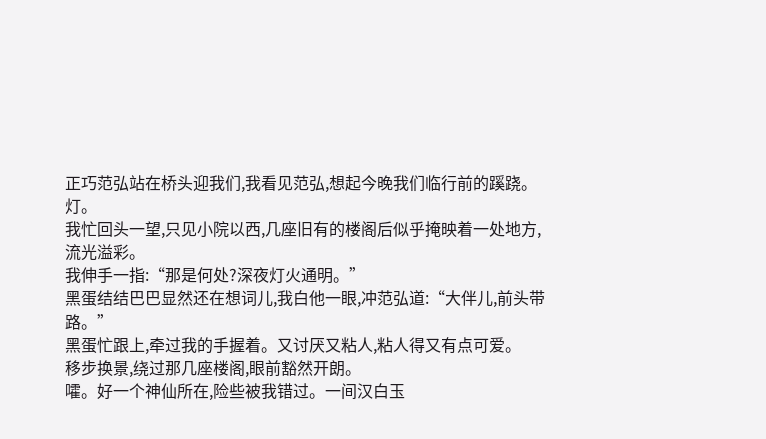正巧范弘站在桥头迎我们,我看见范弘,想起今晚我们临行前的蹊跷。
灯。
我忙回头一望,只见小院以西,几座旧有的楼阁后似乎掩映着一处地方,流光溢彩。
我伸手一指:“那是何处?深夜灯火通明。”
黑蛋结结巴巴显然还在想词儿,我白他一眼,冲范弘道:“大伴儿,前头带路。”
黑蛋忙跟上,牵过我的手握着。又讨厌又粘人,粘人得又有点可爱。
移步换景,绕过那几座楼阁,眼前豁然开朗。
嚯。好一个神仙所在,险些被我错过。一间汉白玉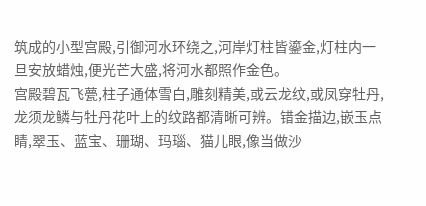筑成的小型宫殿,引御河水环绕之,河岸灯柱皆鎏金,灯柱内一旦安放蜡烛,便光芒大盛,将河水都照作金色。
宫殿碧瓦飞甍,柱子通体雪白,雕刻精美,或云龙纹,或凤穿牡丹,龙须龙鳞与牡丹花叶上的纹路都清晰可辨。错金描边,嵌玉点睛,翠玉、蓝宝、珊瑚、玛瑙、猫儿眼,像当做沙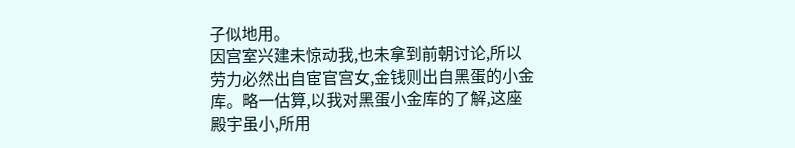子似地用。
因宫室兴建未惊动我,也未拿到前朝讨论,所以劳力必然出自宦官宫女,金钱则出自黑蛋的小金库。略一估算,以我对黑蛋小金库的了解,这座殿宇虽小,所用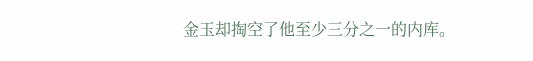金玉却掏空了他至少三分之一的内库。